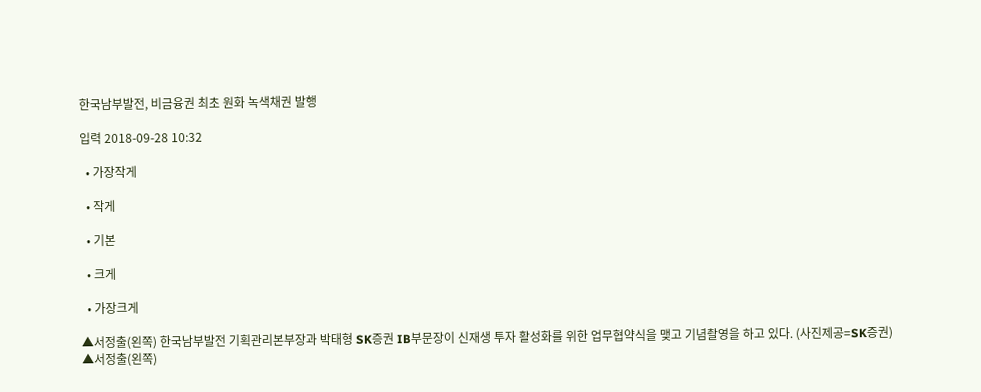한국남부발전, 비금융권 최초 원화 녹색채권 발행

입력 2018-09-28 10:32

  • 가장작게

  • 작게

  • 기본

  • 크게

  • 가장크게

▲서정출(왼쪽) 한국남부발전 기획관리본부장과 박태형 SK증권 IB부문장이 신재생 투자 활성화를 위한 업무협약식을 맺고 기념촬영을 하고 있다. (사진제공=SK증권)
▲서정출(왼쪽)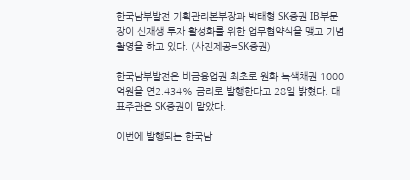한국남부발전 기획관리본부장과 박태형 SK증권 IB부문장이 신재생 투자 활성화를 위한 업무협약식을 맺고 기념촬영을 하고 있다. (사진제공=SK증권)

한국남부발전은 비금융업권 최초로 원화 녹색채권 1000억원을 연2.434% 금리로 발행한다고 28일 밝혔다. 대표주관은 SK증권이 맡았다.

이번에 발행되는 한국남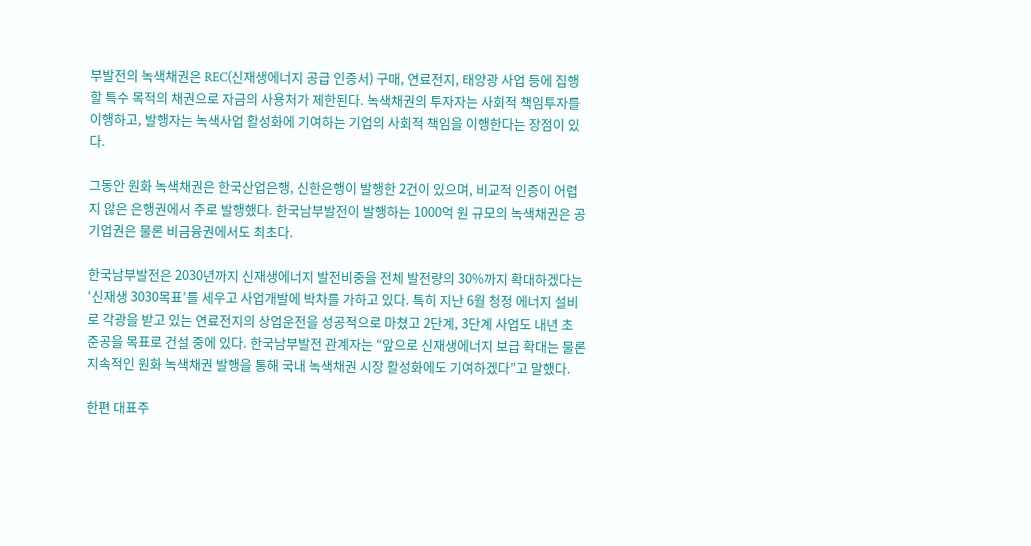부발전의 녹색채권은 REC(신재생에너지 공급 인증서) 구매, 연료전지, 태양광 사업 등에 집행할 특수 목적의 채권으로 자금의 사용처가 제한된다. 녹색채권의 투자자는 사회적 책임투자를 이행하고, 발행자는 녹색사업 활성화에 기여하는 기업의 사회적 책임을 이행한다는 장점이 있다.

그동안 원화 녹색채권은 한국산업은행, 신한은행이 발행한 2건이 있으며, 비교적 인증이 어렵지 않은 은행권에서 주로 발행했다. 한국남부발전이 발행하는 1000억 원 규모의 녹색채권은 공기업권은 물론 비금융권에서도 최초다.

한국남부발전은 2030년까지 신재생에너지 발전비중을 전체 발전량의 30%까지 확대하겠다는 ‘신재생 3030목표’를 세우고 사업개발에 박차를 가하고 있다. 특히 지난 6월 청정 에너지 설비로 각광을 받고 있는 연료전지의 상업운전을 성공적으로 마쳤고 2단계, 3단계 사업도 내년 초 준공을 목표로 건설 중에 있다. 한국남부발전 관계자는 “앞으로 신재생에너지 보급 확대는 물론 지속적인 원화 녹색채권 발행을 통해 국내 녹색채권 시장 활성화에도 기여하겠다”고 말했다.

한편 대표주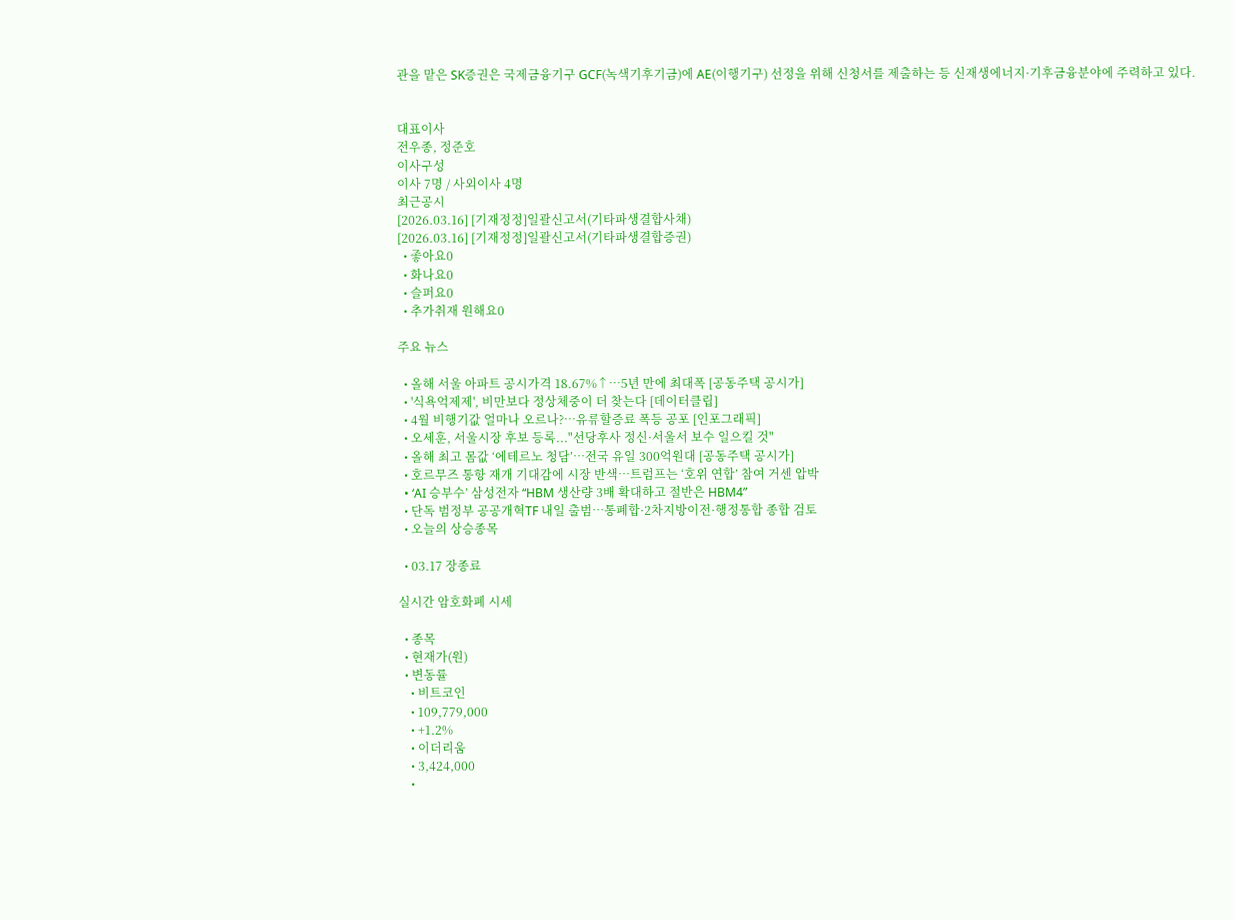관을 맡은 SK증권은 국제금융기구 GCF(녹색기후기금)에 AE(이행기구) 선정을 위해 신청서를 제출하는 등 신재생에너지·기후금융분야에 주력하고 있다.


대표이사
전우종, 정준호
이사구성
이사 7명 / 사외이사 4명
최근공시
[2026.03.16] [기재정정]일괄신고서(기타파생결합사채)
[2026.03.16] [기재정정]일괄신고서(기타파생결합증권)
  • 좋아요0
  • 화나요0
  • 슬퍼요0
  • 추가취재 원해요0

주요 뉴스

  • 올해 서울 아파트 공시가격 18.67%↑…5년 만에 최대폭 [공동주택 공시가]
  • '식욕억제제', 비만보다 정상체중이 더 찾는다 [데이터클립]
  • 4월 비행기값 얼마나 오르나?…유류할증료 폭등 공포 [인포그래픽]
  • 오세훈, 서울시장 후보 등록..."선당후사 정신·서울서 보수 일으킬 것"
  • 올해 최고 몸값 ‘에테르노 청담’⋯전국 유일 300억원대 [공동주택 공시가]
  • 호르무즈 통항 재개 기대감에 시장 반색…트럼프는 ‘호위 연합’ 참여 거센 압박
  • ‘AI 승부수’ 삼성전자 “HBM 생산량 3배 확대하고 절반은 HBM4”
  • 단독 범정부 공공개혁TF 내일 출범…통폐합·2차지방이전·행정통합 종합 검토
  • 오늘의 상승종목

  • 03.17 장종료

실시간 암호화폐 시세

  • 종목
  • 현재가(원)
  • 변동률
    • 비트코인
    • 109,779,000
    • +1.2%
    • 이더리움
    • 3,424,000
    •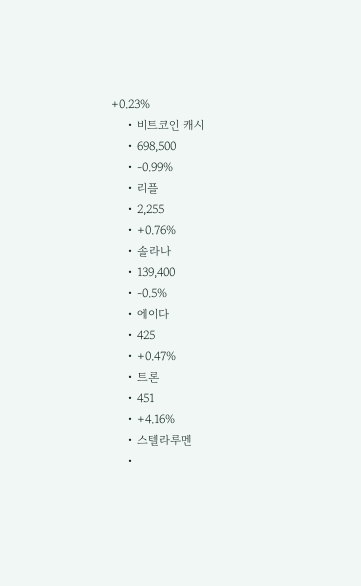+0.23%
    • 비트코인 캐시
    • 698,500
    • -0.99%
    • 리플
    • 2,255
    • +0.76%
    • 솔라나
    • 139,400
    • -0.5%
    • 에이다
    • 425
    • +0.47%
    • 트론
    • 451
    • +4.16%
    • 스텔라루멘
    •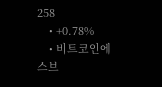258
    • +0.78%
    • 비트코인에스브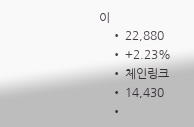이
    • 22,880
    • +2.23%
    • 체인링크
    • 14,430
    •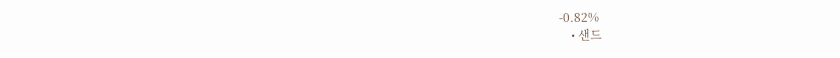-0.82%
    • 샌드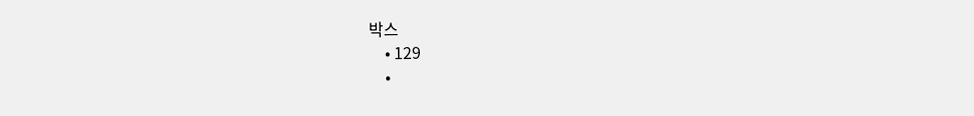박스
    • 129
    •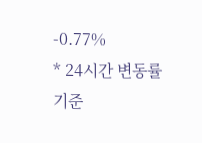-0.77%
* 24시간 변동률 기준